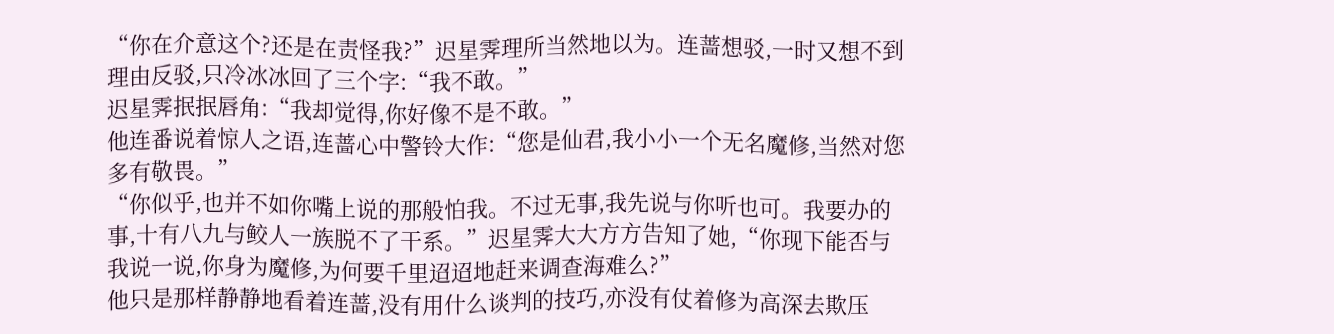“你在介意这个?还是在责怪我?”迟星霁理所当然地以为。连蔷想驳,一时又想不到理由反驳,只冷冰冰回了三个字:“我不敢。”
迟星霁抿抿唇角:“我却觉得,你好像不是不敢。”
他连番说着惊人之语,连蔷心中警铃大作:“您是仙君,我小小一个无名魔修,当然对您多有敬畏。”
“你似乎,也并不如你嘴上说的那般怕我。不过无事,我先说与你听也可。我要办的事,十有八九与鲛人一族脱不了干系。”迟星霁大大方方告知了她,“你现下能否与我说一说,你身为魔修,为何要千里迢迢地赶来调查海难么?”
他只是那样静静地看着连蔷,没有用什么谈判的技巧,亦没有仗着修为高深去欺压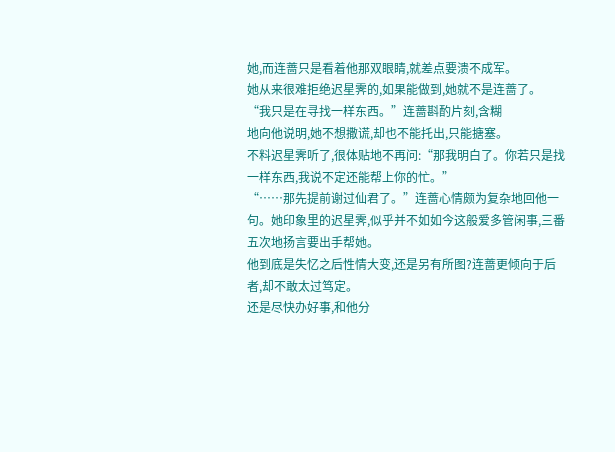她,而连蔷只是看着他那双眼睛,就差点要溃不成军。
她从来很难拒绝迟星霁的,如果能做到,她就不是连蔷了。
“我只是在寻找一样东西。”连蔷斟酌片刻,含糊
地向他说明,她不想撒谎,却也不能托出,只能搪塞。
不料迟星霁听了,很体贴地不再问:“那我明白了。你若只是找一样东西,我说不定还能帮上你的忙。”
“……那先提前谢过仙君了。”连蔷心情颇为复杂地回他一句。她印象里的迟星霁,似乎并不如如今这般爱多管闲事,三番五次地扬言要出手帮她。
他到底是失忆之后性情大变,还是另有所图?连蔷更倾向于后者,却不敢太过笃定。
还是尽快办好事,和他分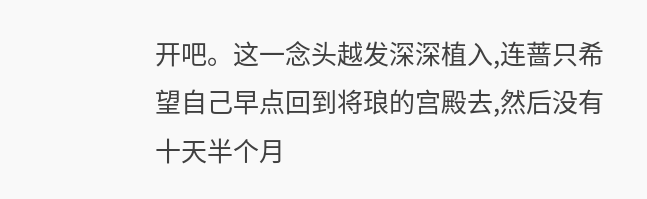开吧。这一念头越发深深植入,连蔷只希望自己早点回到将琅的宫殿去,然后没有十天半个月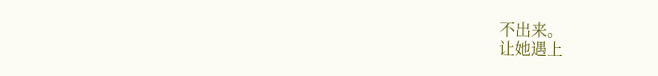不出来。
让她遇上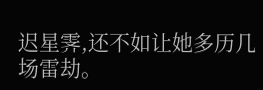迟星霁,还不如让她多历几场雷劫。